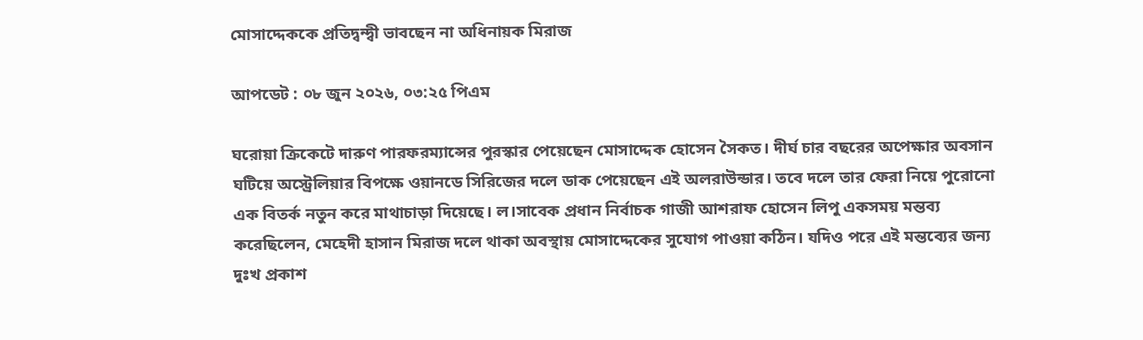মোসাদ্দেককে প্রতিদ্বন্দ্বী ভাবছেন না অধিনায়ক মিরাজ

আপডেট : ০৮ জুন ২০২৬, ০৩:২৫ পিএম

ঘরোয়া ক্রিকেটে দারুণ পারফরম্যান্সের পুরস্কার পেয়েছেন মোসাদ্দেক হোসেন সৈকত। দীর্ঘ চার বছরের অপেক্ষার অবসান ঘটিয়ে অস্ট্রেলিয়ার বিপক্ষে ওয়ানডে সিরিজের দলে ডাক পেয়েছেন এই অলরাউন্ডার। তবে দলে তার ফেরা নিয়ে পুরোনো এক বিতর্ক নতুন করে মাথাচাড়া দিয়েছে। ল।সাবেক প্রধান নির্বাচক গাজী আশরাফ হোসেন লিপু একসময় মন্তব্য করেছিলেন, মেহেদী হাসান মিরাজ দলে থাকা অবস্থায় মোসাদ্দেকের সুযোগ পাওয়া কঠিন। যদিও পরে এই মন্তব্যের জন্য দুঃখ প্রকাশ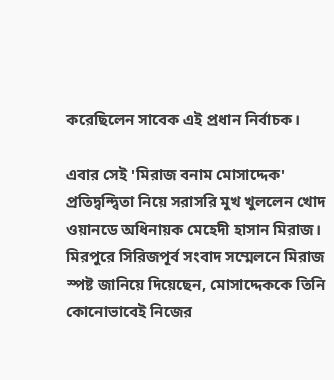করেছিলেন সাবেক এই প্রধান নির্বাচক।

এবার সেই 'মিরাজ বনাম মোসাদ্দেক' প্রতিদ্বন্দ্বিতা নিয়ে সরাসরি মুখ খুললেন খোদ ওয়ানডে অধিনায়ক মেহেদী হাসান মিরাজ। মিরপুরে সিরিজপূর্ব সংবাদ সম্মেলনে মিরাজ স্পষ্ট জানিয়ে দিয়েছেন, মোসাদ্দেককে তিনি কোনোভাবেই নিজের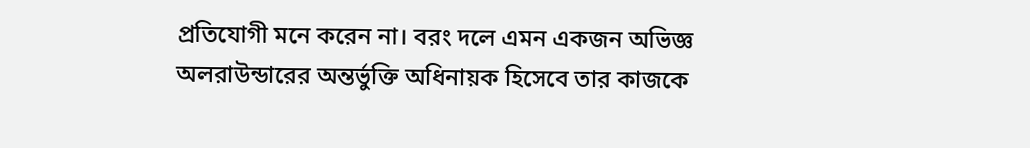প্রতিযোগী মনে করেন না। বরং দলে এমন একজন অভিজ্ঞ অলরাউন্ডারের অন্তর্ভুক্তি অধিনায়ক হিসেবে তার কাজকে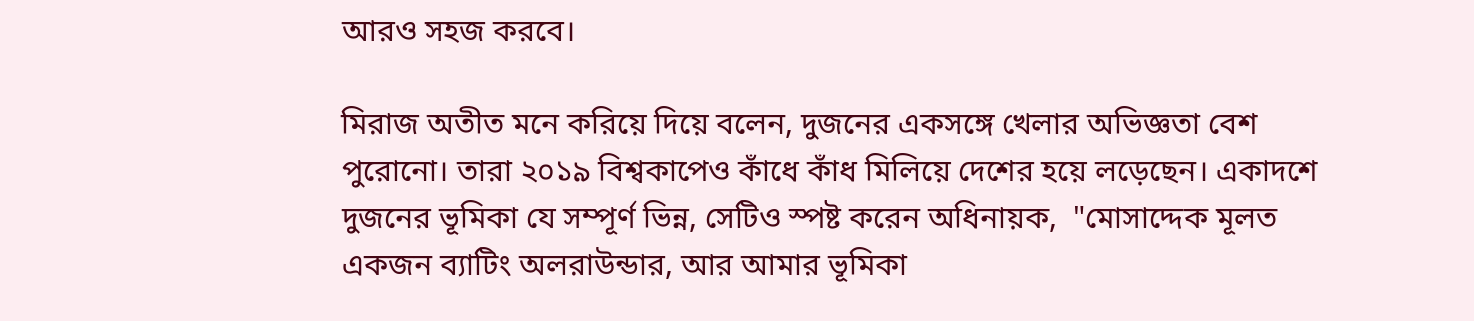আরও সহজ করবে।

মিরাজ অতীত মনে করিয়ে দিয়ে বলেন, দুজনের একসঙ্গে খেলার অভিজ্ঞতা বেশ পুরোনো। তারা ২০১৯ বিশ্বকাপেও কাঁধে কাঁধ মিলিয়ে দেশের হয়ে লড়েছেন। একাদশে দুজনের ভূমিকা যে সম্পূর্ণ ভিন্ন, সেটিও স্পষ্ট করেন অধিনায়ক,  "মোসাদ্দেক মূলত একজন ব্যাটিং অলরাউন্ডার, আর আমার ভূমিকা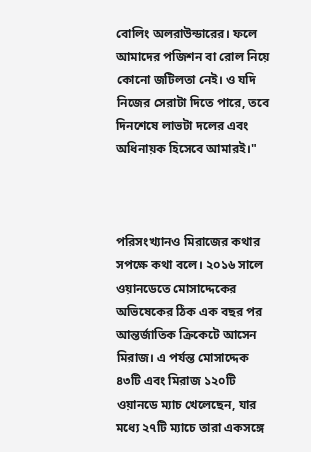বোলিং অলরাউন্ডারের। ফলে আমাদের পজিশন বা রোল নিয়ে কোনো জটিলতা নেই। ও যদি নিজের সেরাটা দিতে পারে, তবে দিনশেষে লাভটা দলের এবং অধিনায়ক হিসেবে আমারই।"



পরিসংখ্যানও মিরাজের কথার সপক্ষে কথা বলে। ২০১৬ সালে ওয়ানডেতে মোসাদ্দেকের অভিষেকের ঠিক এক বছর পর আন্তর্জাতিক ক্রিকেটে আসেন মিরাজ। এ পর্যন্ত মোসাদ্দেক ৪৩টি এবং মিরাজ ১২০টি ওয়ানডে ম্যাচ খেলেছেন, যার মধ্যে ২৭টি ম্যাচে তারা একসঙ্গে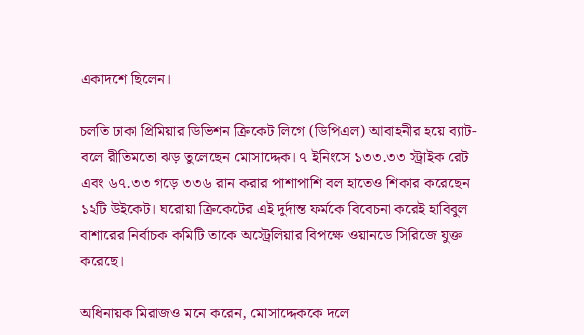একাদশে ছিলেন।

চলতি ঢাকা প্রিমিয়ার ডিভিশন ক্রিকেট লিগে (ডিপিএল) আবাহনীর হয়ে ব্যাট-বলে রীতিমতো ঝড় তুলেছেন মোসাদ্দেক। ৭ ইনিংসে ১৩৩.৩৩ স্ট্রাইক রেট এবং ৬৭.৩৩ গড়ে ৩৩৬ রান করার পাশাপাশি বল হাতেও শিকার করেছেন ১২টি উইকেট। ঘরোয়া ক্রিকেটের এই দুর্দান্ত ফর্মকে বিবেচনা করেই হাবিবুল বাশারের নির্বাচক কমিটি তাকে অস্ট্রেলিয়ার বিপক্ষে ওয়ানডে সিরিজে যুক্ত করেছে।

অধিনায়ক মিরাজও মনে করেন, মোসাদ্দেককে দলে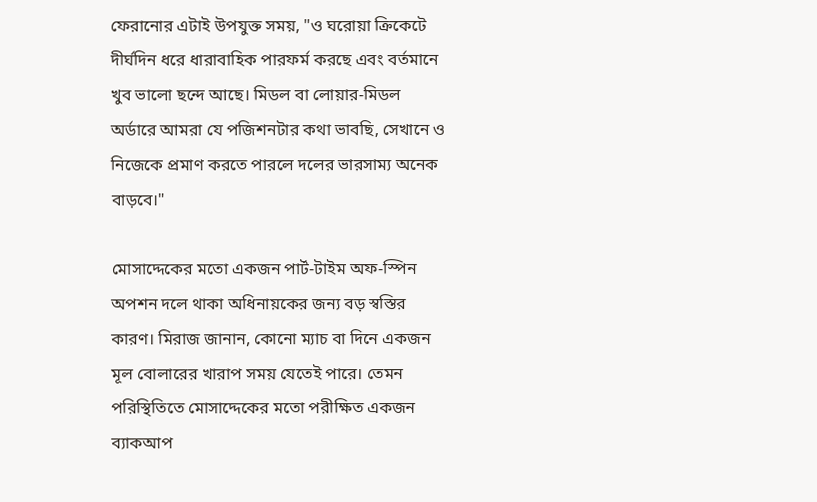ফেরানোর এটাই উপযুক্ত সময়, "ও ঘরোয়া ক্রিকেটে দীর্ঘদিন ধরে ধারাবাহিক পারফর্ম করছে এবং বর্তমানে খুব ভালো ছন্দে আছে। মিডল বা লোয়ার-মিডল অর্ডারে আমরা যে পজিশনটার কথা ভাবছি, সেখানে ও নিজেকে প্রমাণ করতে পারলে দলের ভারসাম্য অনেক বাড়বে।"

মোসাদ্দেকের মতো একজন পার্ট-টাইম অফ-স্পিন অপশন দলে থাকা অধিনায়কের জন্য বড় স্বস্তির কারণ। মিরাজ জানান, কোনো ম্যাচ বা দিনে একজন মূল বোলারের খারাপ সময় যেতেই পারে। তেমন পরিস্থিতিতে মোসাদ্দেকের মতো পরীক্ষিত একজন ব্যাকআপ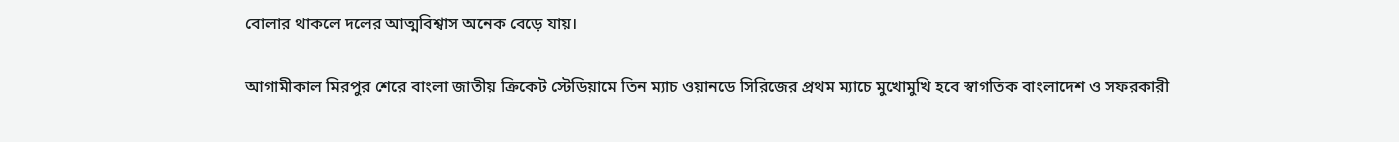বোলার থাকলে দলের আত্মবিশ্বাস অনেক বেড়ে যায়।

আগামীকাল মিরপুর শেরে বাংলা জাতীয় ক্রিকেট স্টেডিয়ামে তিন ম্যাচ ওয়ানডে সিরিজের প্রথম ম্যাচে মুখোমুখি হবে স্বাগতিক বাংলাদেশ ও সফরকারী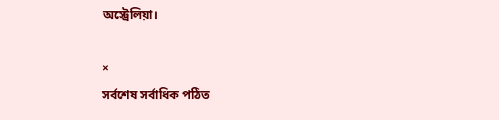অস্ট্রেলিয়া।

×
সর্বশেষ সর্বাধিক পঠিত